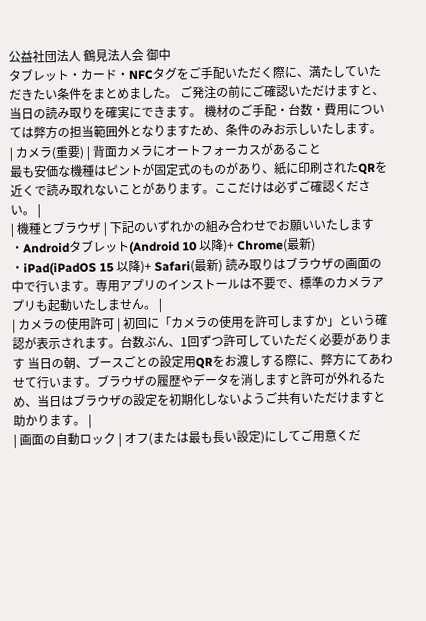公益社団法人 鶴見法人会 御中
タブレット・カード・NFCタグをご手配いただく際に、満たしていただきたい条件をまとめました。 ご発注の前にご確認いただけますと、当日の読み取りを確実にできます。 機材のご手配・台数・費用については弊方の担当範囲外となりますため、条件のみお示しいたします。
| カメラ(重要) | 背面カメラにオートフォーカスがあること
最も安価な機種はピントが固定式のものがあり、紙に印刷されたQRを近くで読み取れないことがあります。ここだけは必ずご確認ください。 |
| 機種とブラウザ | 下記のいずれかの組み合わせでお願いいたします
・Androidタブレット(Android 10 以降)+ Chrome(最新) ・iPad(iPadOS 15 以降)+ Safari(最新) 読み取りはブラウザの画面の中で行います。専用アプリのインストールは不要で、標準のカメラアプリも起動いたしません。 |
| カメラの使用許可 | 初回に「カメラの使用を許可しますか」という確認が表示されます。台数ぶん、1回ずつ許可していただく必要があります 当日の朝、ブースごとの設定用QRをお渡しする際に、弊方にてあわせて行います。ブラウザの履歴やデータを消しますと許可が外れるため、当日はブラウザの設定を初期化しないようご共有いただけますと助かります。 |
| 画面の自動ロック | オフ(または最も長い設定)にしてご用意くだ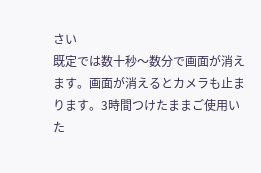さい
既定では数十秒〜数分で画面が消えます。画面が消えるとカメラも止まります。3時間つけたままご使用いた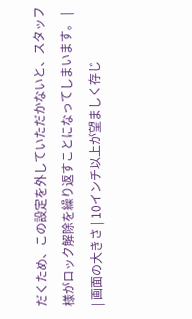だくため、この設定を外していただかないと、スタッフ様がロック解除を繰り返すことになってしまいます。 |
| 画面の大きさ | 10インチ以上が望ましく存じ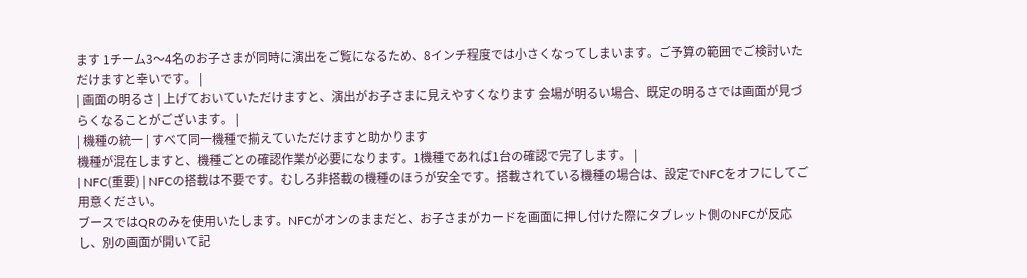ます 1チーム3〜4名のお子さまが同時に演出をご覧になるため、8インチ程度では小さくなってしまいます。ご予算の範囲でご検討いただけますと幸いです。 |
| 画面の明るさ | 上げておいていただけますと、演出がお子さまに見えやすくなります 会場が明るい場合、既定の明るさでは画面が見づらくなることがございます。 |
| 機種の統一 | すべて同一機種で揃えていただけますと助かります
機種が混在しますと、機種ごとの確認作業が必要になります。1機種であれば1台の確認で完了します。 |
| NFC(重要) | NFCの搭載は不要です。むしろ非搭載の機種のほうが安全です。搭載されている機種の場合は、設定でNFCをオフにしてご用意ください。
ブースではQRのみを使用いたします。NFCがオンのままだと、お子さまがカードを画面に押し付けた際にタブレット側のNFCが反応し、別の画面が開いて記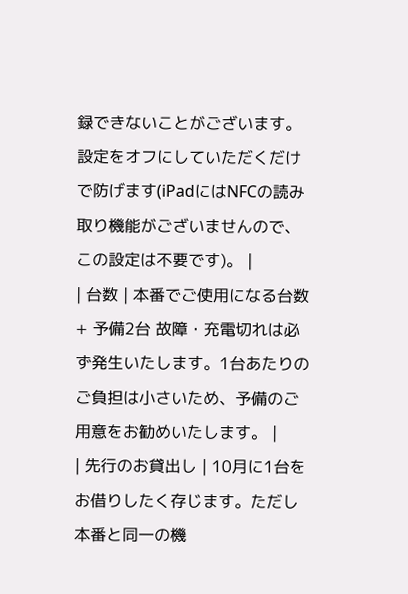録できないことがございます。設定をオフにしていただくだけで防げます(iPadにはNFCの読み取り機能がございませんので、この設定は不要です)。 |
| 台数 | 本番でご使用になる台数 + 予備2台 故障・充電切れは必ず発生いたします。1台あたりのご負担は小さいため、予備のご用意をお勧めいたします。 |
| 先行のお貸出し | 10月に1台をお借りしたく存じます。ただし本番と同一の機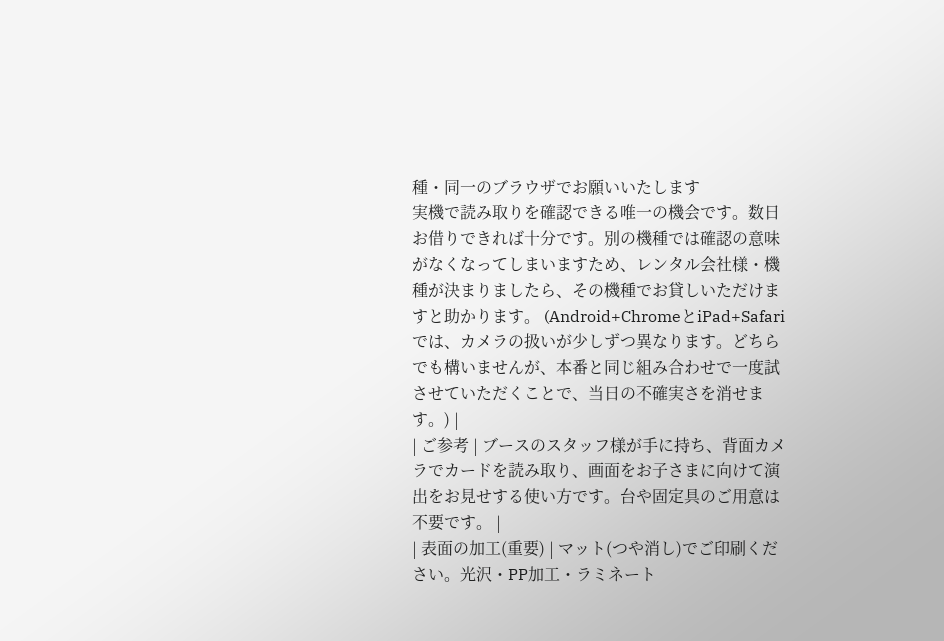種・同一のブラウザでお願いいたします
実機で読み取りを確認できる唯一の機会です。数日お借りできれば十分です。別の機種では確認の意味がなくなってしまいますため、レンタル会社様・機種が決まりましたら、その機種でお貸しいただけますと助かります。 (Android+ChromeとiPad+Safariでは、カメラの扱いが少しずつ異なります。どちらでも構いませんが、本番と同じ組み合わせで一度試させていただくことで、当日の不確実さを消せます。) |
| ご参考 | ブースのスタッフ様が手に持ち、背面カメラでカードを読み取り、画面をお子さまに向けて演出をお見せする使い方です。台や固定具のご用意は不要です。 |
| 表面の加工(重要) | マット(つや消し)でご印刷ください。光沢・PP加工・ラミネート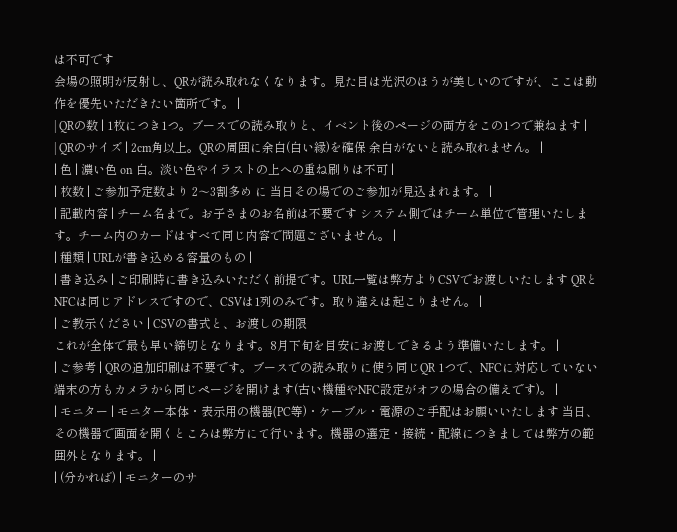は不可です
会場の照明が反射し、QRが読み取れなくなります。見た目は光沢のほうが美しいのですが、ここは動作を優先いただきたい箇所です。 |
| QRの数 | 1枚につき1つ。ブースでの読み取りと、イベント後のページの両方をこの1つで兼ねます |
| QRのサイズ | 2cm角以上。QRの周囲に余白(白い縁)を確保 余白がないと読み取れません。 |
| 色 | 濃い色 on 白。淡い色やイラストの上への重ね刷りは不可 |
| 枚数 | ご参加予定数より 2〜3割多め に 当日その場でのご参加が見込まれます。 |
| 記載内容 | チーム名まで。お子さまのお名前は不要です システム側ではチーム単位で管理いたします。チーム内のカードはすべて同じ内容で問題ございません。 |
| 種類 | URLが書き込める容量のもの |
| 書き込み | ご印刷時に書き込みいただく前提です。URL一覧は弊方よりCSVでお渡しいたします QRとNFCは同じアドレスですので、CSVは1列のみです。取り違えは起こりません。 |
| ご教示ください | CSVの書式と、お渡しの期限
これが全体で最も早い締切となります。8月下旬を目安にお渡しできるよう準備いたします。 |
| ご参考 | QRの追加印刷は不要です。ブースでの読み取りに使う同じQR 1つで、NFCに対応していない端末の方もカメラから同じページを開けます(古い機種やNFC設定がオフの場合の備えです)。 |
| モニター | モニター本体・表示用の機器(PC等)・ケーブル・電源のご手配はお願いいたします 当日、その機器で画面を開くところは弊方にて行います。機器の選定・接続・配線につきましては弊方の範囲外となります。 |
| (分かれば) | モニターのサ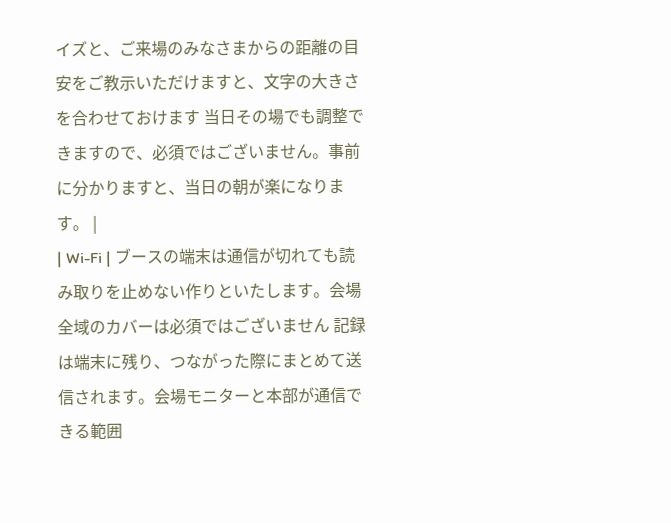イズと、ご来場のみなさまからの距離の目安をご教示いただけますと、文字の大きさを合わせておけます 当日その場でも調整できますので、必須ではございません。事前に分かりますと、当日の朝が楽になります。 |
| Wi-Fi | ブースの端末は通信が切れても読み取りを止めない作りといたします。会場全域のカバーは必須ではございません 記録は端末に残り、つながった際にまとめて送信されます。会場モニターと本部が通信できる範囲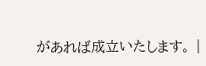があれば成立いたします。 |